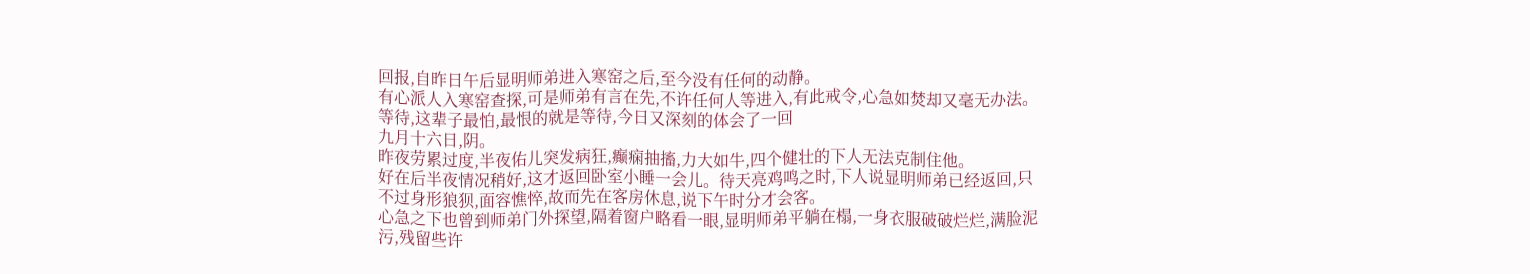回报,自昨日午后显明师弟进入寒窑之后,至今没有任何的动静。
有心派人入寒窑查探,可是师弟有言在先,不许任何人等进入,有此戒令,心急如焚却又毫无办法。
等待,这辈子最怕,最恨的就是等待,今日又深刻的体会了一回
九月十六日,阴。
昨夜劳累过度,半夜佑儿突发病狂,癫痫抽搐,力大如牛,四个健壮的下人无法克制住他。
好在后半夜情况稍好,这才返回卧室小睡一会儿。待天亮鸡鸣之时,下人说显明师弟已经返回,只不过身形狼狈,面容憔悴,故而先在客房休息,说下午时分才会客。
心急之下也曾到师弟门外探望,隔着窗户略看一眼,显明师弟平躺在榻,一身衣服破破烂烂,满脸泥污,残留些许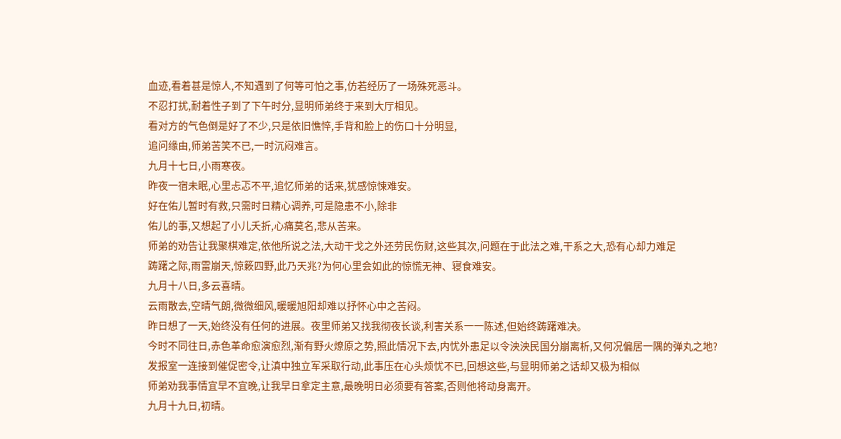血迹,看着甚是惊人,不知遇到了何等可怕之事,仿若经历了一场殊死恶斗。
不忍打扰,耐着性子到了下午时分,显明师弟终于来到大厅相见。
看对方的气色倒是好了不少,只是依旧憔悴,手背和脸上的伤口十分明显,
追问缘由,师弟苦笑不已,一时沉闷难言。
九月十七日,小雨寒夜。
昨夜一宿未眠,心里忐忑不平,追忆师弟的话来,犹感惊悚难安。
好在佑儿暂时有救,只需时日精心调养,可是隐患不小,除非
佑儿的事,又想起了小儿夭折,心痛莫名,悲从苦来。
师弟的劝告让我聚棋难定,依他所说之法,大动干戈之外还劳民伤财,这些其次,问题在于此法之难,干系之大,恐有心却力难足
踌躇之际,雨雷崩天,惊簌四野,此乃天兆?为何心里会如此的惊慌无神、寝食难安。
九月十八日,多云喜晴。
云雨散去,空晴气朗,微微细风,暖暖旭阳却难以抒怀心中之苦闷。
昨日想了一天,始终没有任何的进展。夜里师弟又找我彻夜长谈,利害关系一一陈述,但始终踌躇难决。
今时不同往日,赤色革命愈演愈烈,渐有野火燎原之势,照此情况下去,内忧外患足以令泱泱民国分崩离析,又何况偏居一隅的弹丸之地?
发报室一连接到催促密令,让滇中独立军采取行动,此事压在心头烦忧不已,回想这些,与显明师弟之话却又极为相似
师弟劝我事情宜早不宜晚,让我早日拿定主意,最晚明日必须要有答案,否则他将动身离开。
九月十九日,初晴。